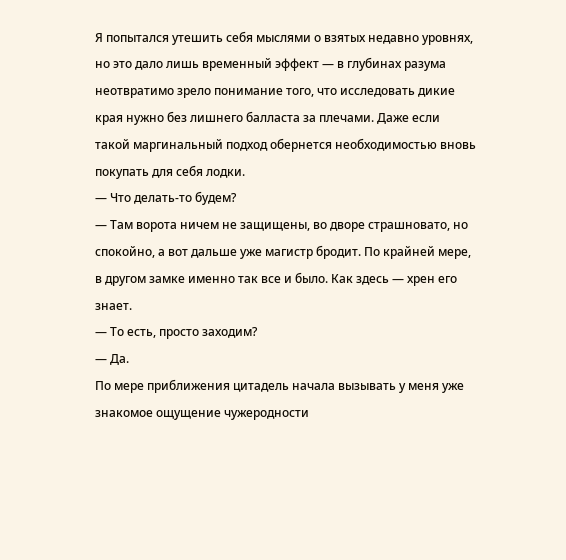Я попытался утешить себя мыслями о взятых недавно уровнях, но это дало лишь временный эффект — в глубинах разума неотвратимо зрело понимание того, что исследовать дикие края нужно без лишнего балласта за плечами. Даже если такой маргинальный подход обернется необходимостью вновь покупать для себя лодки.
— Что делать-то будем?
— Там ворота ничем не защищены, во дворе страшновато, но спокойно, а вот дальше уже магистр бродит. По крайней мере, в другом замке именно так все и было. Как здесь — хрен его знает.
— То есть, просто заходим?
— Да.
По мере приближения цитадель начала вызывать у меня уже знакомое ощущение чужеродности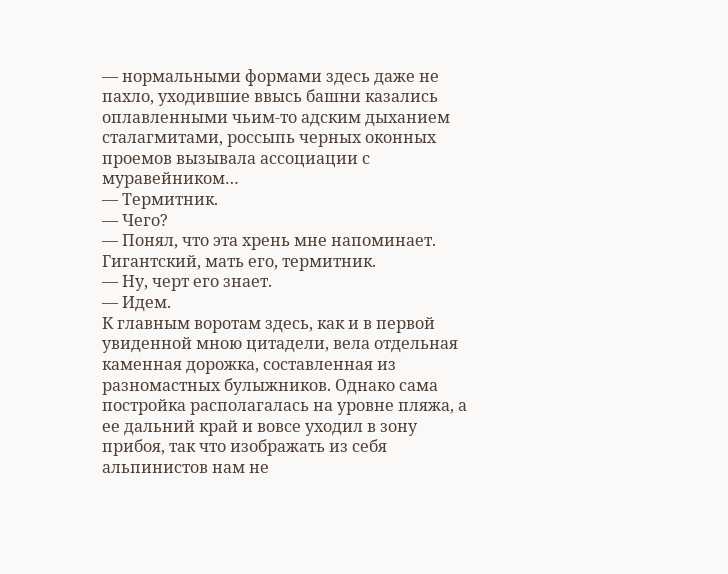— нормальными формами здесь даже не пахло, уходившие ввысь башни казались оплавленными чьим-то адским дыханием сталагмитами, россыпь черных оконных проемов вызывала ассоциации с муравейником…
— Термитник.
— Чего?
— Понял, что эта хрень мне напоминает. Гигантский, мать его, термитник.
— Ну, черт его знает.
— Идем.
К главным воротам здесь, как и в первой увиденной мною цитадели, вела отдельная каменная дорожка, составленная из разномастных булыжников. Однако сама постройка располагалась на уровне пляжа, а ее дальний край и вовсе уходил в зону прибоя, так что изображать из себя альпинистов нам не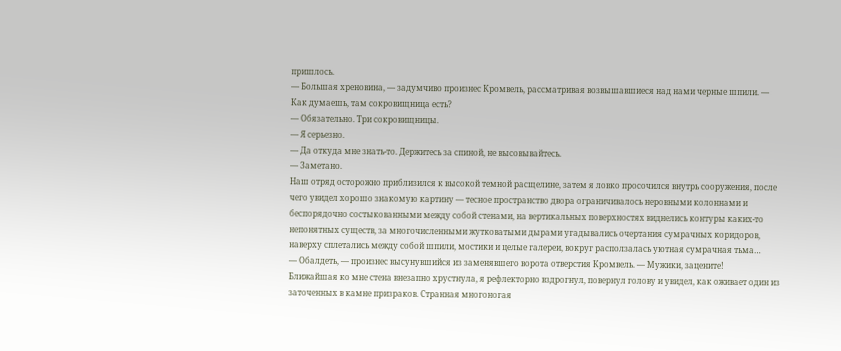пришлось.
— Большая хреновина, — задумчиво произнес Кромвель, рассматривая возвышавшиеся над нами черные шпили. — Как думаешь, там сокровищница есть?
— Обязательно. Три сокровищницы.
— Я серьезно.
— Да откуда мне знать-то. Держитесь за спиной, не высовывайтесь.
— Заметано.
Наш отряд осторожно приблизился к высокой темной расщелине, затем я ловко просочился внутрь сооружения, после чего увидел хорошо знакомую картину — тесное пространство двора ограничивалось неровными колоннами и беспорядочно состыкованными между собой стенами, на вертикальных поверхностях виднелись контуры каких-то непонятных существ, за многочисленными жутковатыми дырами угадывались очертания сумрачных коридоров, наверху сплетались между собой шпили, мостики и целые галереи, вокруг расползалась уютная сумрачная тьма…
— Обалдеть, — произнес высунувшийся из заменявшего ворота отверстия Кромвель. — Мужики, зацените!
Ближайшая ко мне стена внезапно хрустнула, я рефлекторно вздрогнул, повернул голову и увидел, как оживает один из заточенных в камне призраков. Странная многоногая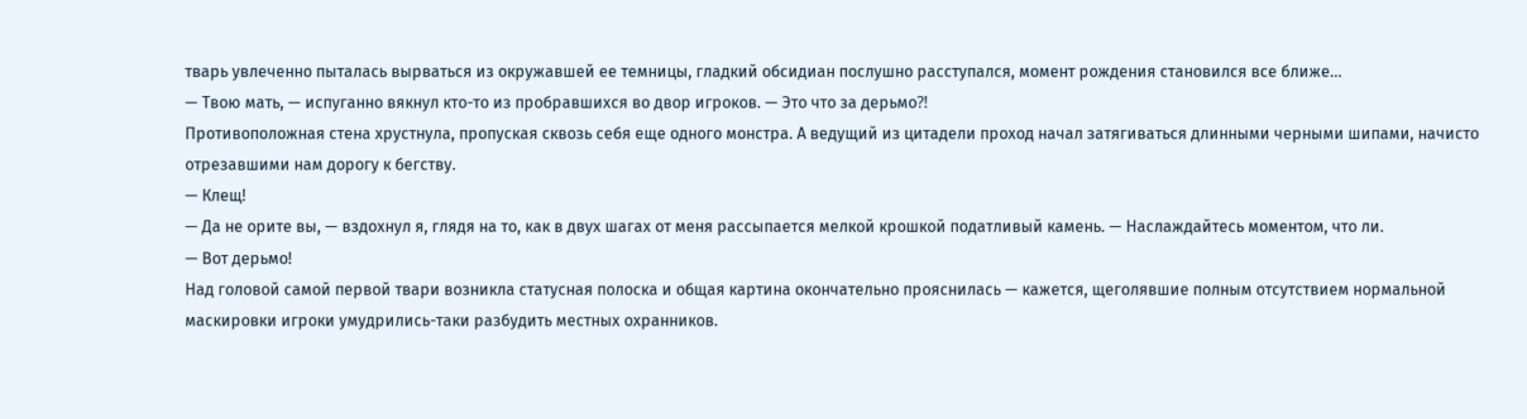тварь увлеченно пыталась вырваться из окружавшей ее темницы, гладкий обсидиан послушно расступался, момент рождения становился все ближе…
— Твою мать, — испуганно вякнул кто-то из пробравшихся во двор игроков. — Это что за дерьмо⁈
Противоположная стена хрустнула, пропуская сквозь себя еще одного монстра. А ведущий из цитадели проход начал затягиваться длинными черными шипами, начисто отрезавшими нам дорогу к бегству.
— Клещ!
— Да не орите вы, — вздохнул я, глядя на то, как в двух шагах от меня рассыпается мелкой крошкой податливый камень. — Наслаждайтесь моментом, что ли.
— Вот дерьмо!
Над головой самой первой твари возникла статусная полоска и общая картина окончательно прояснилась — кажется, щеголявшие полным отсутствием нормальной маскировки игроки умудрились-таки разбудить местных охранников.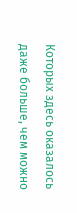Которых здесь оказалось даже больше, чем можно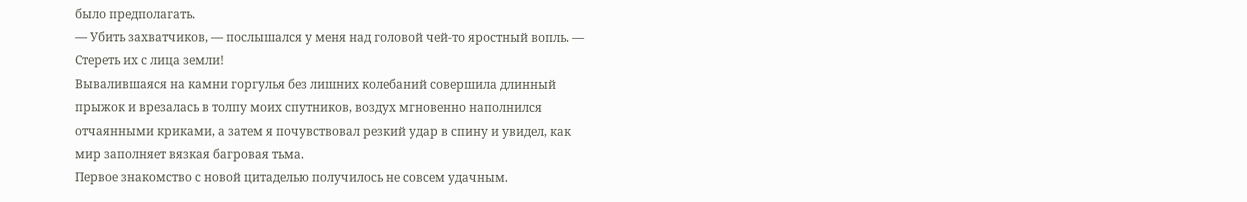было предполагать.
— Убить захватчиков, — послышался у меня над головой чей-то яростный вопль. — Стереть их с лица земли!
Вывалившаяся на камни горгулья без лишних колебаний совершила длинный прыжок и врезалась в толпу моих спутников, воздух мгновенно наполнился отчаянными криками, а затем я почувствовал резкий удар в спину и увидел, как мир заполняет вязкая багровая тьма.
Первое знакомство с новой цитаделью получилось не совсем удачным.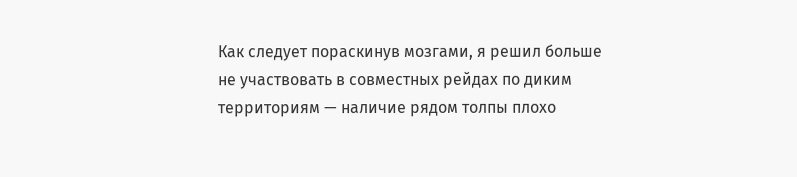Как следует пораскинув мозгами, я решил больше не участвовать в совместных рейдах по диким территориям — наличие рядом толпы плохо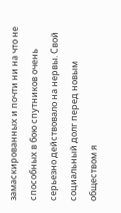замаскированных и почти ни на что не способных в бою спутников очень серьезно действовало на нервы. Свой социальный долг перед новым обществом я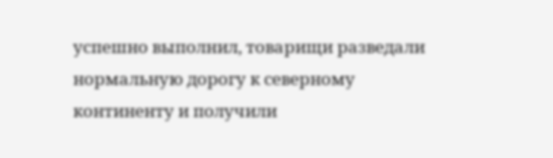успешно выполнил, товарищи разведали нормальную дорогу к северному континенту и получили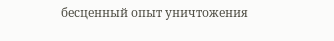бесценный опыт уничтожения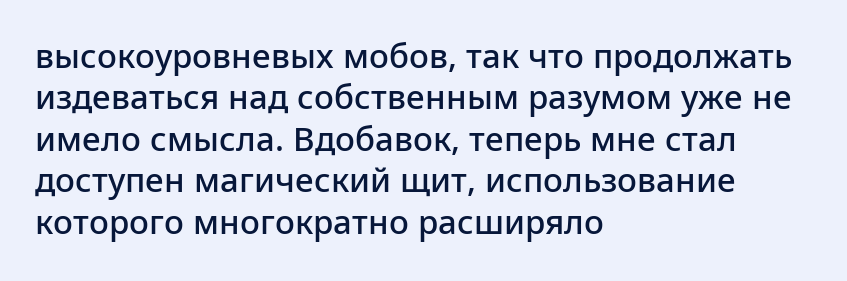высокоуровневых мобов, так что продолжать издеваться над собственным разумом уже не имело смысла. Вдобавок, теперь мне стал доступен магический щит, использование которого многократно расширяло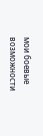мои боевые возможности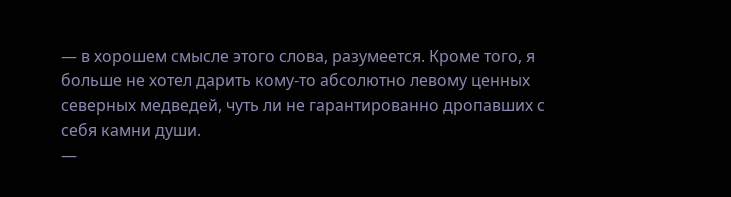— в хорошем смысле этого слова, разумеется. Кроме того, я больше не хотел дарить кому-то абсолютно левому ценных северных медведей, чуть ли не гарантированно дропавших с себя камни души.
—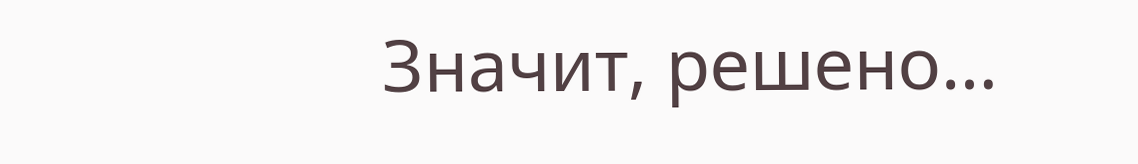Значит, решено…